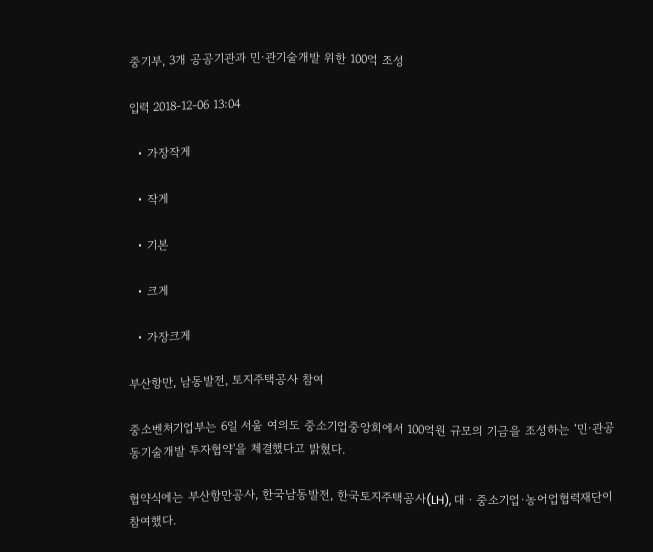중기부, 3개 공공기관과 민·관기술개발 위한 100억 조성

입력 2018-12-06 13:04

  • 가장작게

  • 작게

  • 기본

  • 크게

  • 가장크게

부산항만, 남동발전, 토지주택공사 참여

중소벤처기업부는 6일 서울 여의도 중소기업중앙회에서 100억원 규모의 기금을 조성하는 ‘민·관공동기술개발 투자협약'을 체결했다고 밝혔다.

협약식에는 부산항만공사, 한국남동발전, 한국토지주택공사(LH), 대ㆍ중소기업·농어업협력재단이 참여했다.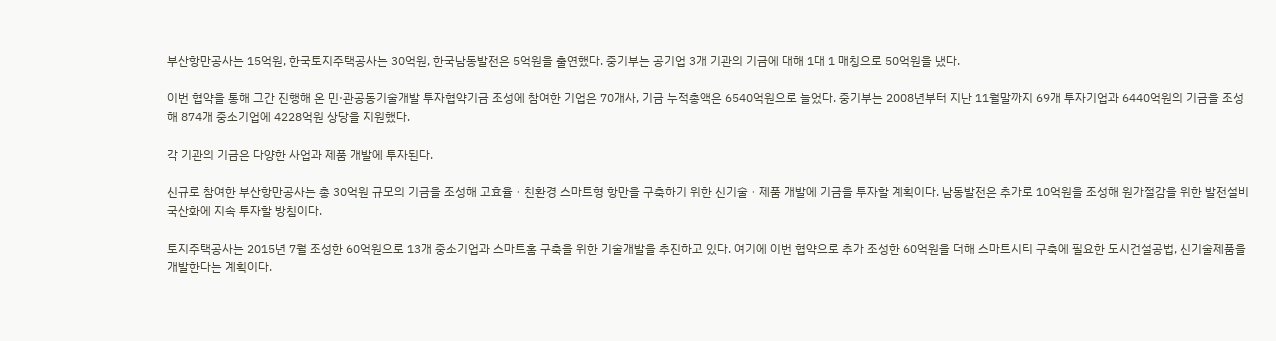부산항만공사는 15억원, 한국토지주택공사는 30억원, 한국남동발전은 5억원을 출연했다. 중기부는 공기업 3개 기관의 기금에 대해 1대 1 매칭으로 50억원을 냈다.

이번 협약을 통해 그간 진행해 온 민·관공동기술개발 투자협약기금 조성에 참여한 기업은 70개사, 기금 누적총액은 6540억원으로 늘었다. 중기부는 2008년부터 지난 11월말까지 69개 투자기업과 6440억원의 기금을 조성해 874개 중소기업에 4228억원 상당을 지원했다.

각 기관의 기금은 다양한 사업과 제품 개발에 투자된다.

신규로 참여한 부산항만공사는 총 30억원 규모의 기금을 조성해 고효율ㆍ친환경 스마트형 항만을 구축하기 위한 신기술ㆍ제품 개발에 기금을 투자할 계획이다. 남동발전은 추가로 10억원을 조성해 원가절감을 위한 발전설비 국산화에 지속 투자할 방침이다.

토지주택공사는 2015년 7월 조성한 60억원으로 13개 중소기업과 스마트홈 구축을 위한 기술개발을 추진하고 있다. 여기에 이번 협약으로 추가 조성한 60억원을 더해 스마트시티 구축에 필요한 도시건설공법, 신기술제품을 개발한다는 계획이다.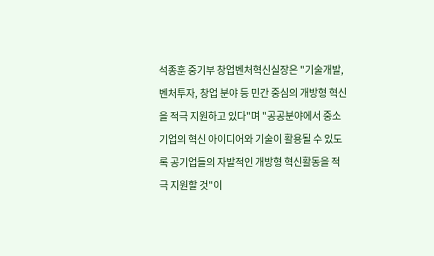석종훈 중기부 창업벤처혁신실장은 "기술개발, 벤처투자, 창업 분야 등 민간 중심의 개방형 혁신을 적극 지원하고 있다"며 "공공분야에서 중소기업의 혁신 아이디어와 기술이 활용될 수 있도록 공기업들의 자발적인 개방형 혁신활동을 적극 지원할 것"이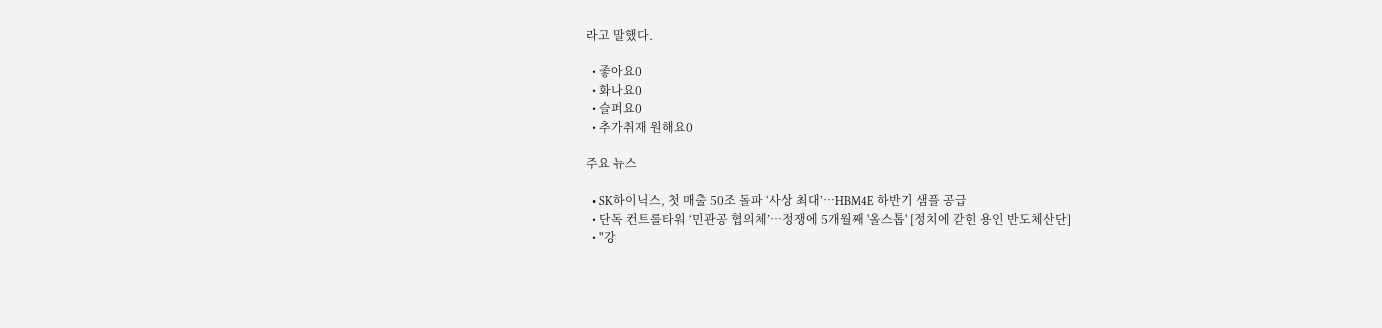라고 말했다.

  • 좋아요0
  • 화나요0
  • 슬퍼요0
  • 추가취재 원해요0

주요 뉴스

  • SK하이닉스, 첫 매출 50조 돌파 ‘사상 최대’…HBM4E 하반기 샘플 공급
  • 단독 컨트롤타워 ‘민관공 협의체’…정쟁에 5개월째 '올스톱' [정치에 갇힌 용인 반도체산단]
  • "강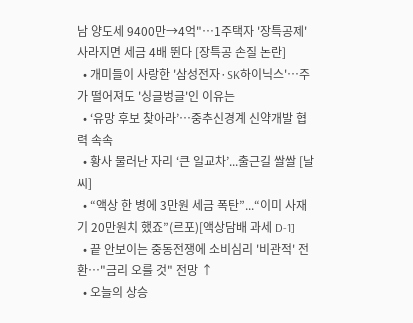남 양도세 9400만→4억"⋯1주택자 '장특공제' 사라지면 세금 4배 뛴다 [장특공 손질 논란]
  • 개미들이 사랑한 '삼성전자·SK하이닉스'…주가 떨어져도 '싱글벙글'인 이유는
  • ‘유망 후보 찾아라’…중추신경계 신약개발 협력 속속
  • 황사 물러난 자리 ‘큰 일교차’...출근길 쌀쌀 [날씨]
  • “액상 한 병에 3만원 세금 폭탄”...“이미 사재기 20만원치 했죠”(르포)[액상담배 과세 D-1]
  • 끝 안보이는 중동전쟁에 소비심리 '비관적' 전환…"금리 오를 것" 전망 ↑
  • 오늘의 상승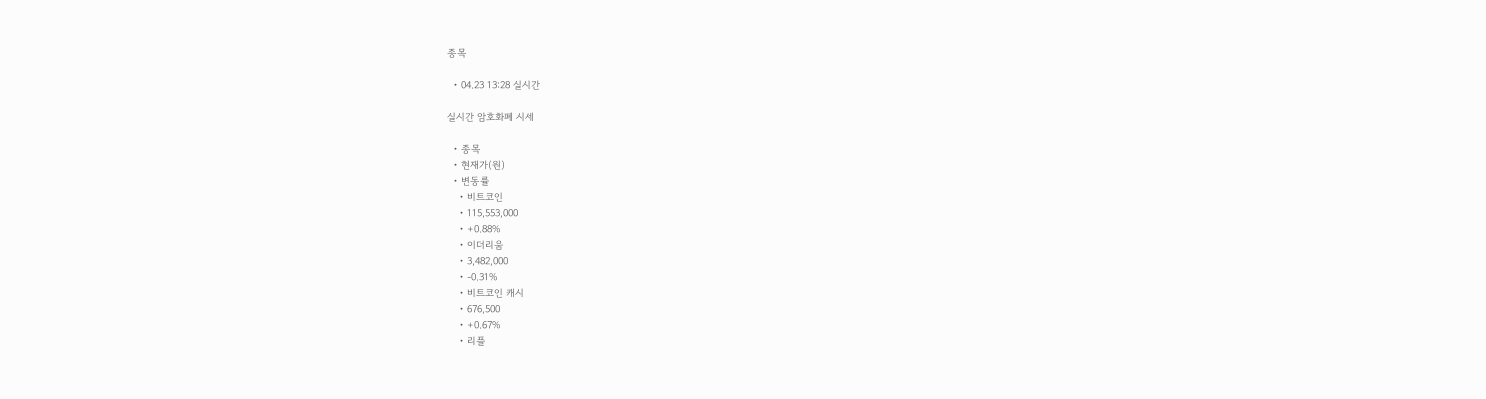종목

  • 04.23 13:28 실시간

실시간 암호화폐 시세

  • 종목
  • 현재가(원)
  • 변동률
    • 비트코인
    • 115,553,000
    • +0.88%
    • 이더리움
    • 3,482,000
    • -0.31%
    • 비트코인 캐시
    • 676,500
    • +0.67%
    • 리플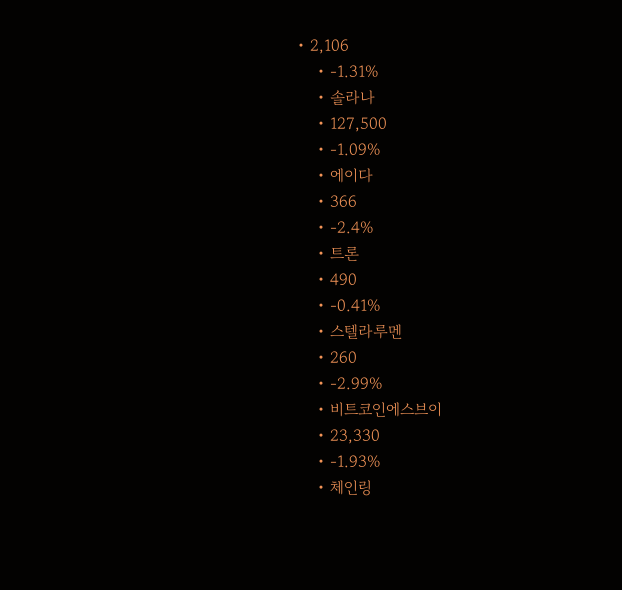• 2,106
    • -1.31%
    • 솔라나
    • 127,500
    • -1.09%
    • 에이다
    • 366
    • -2.4%
    • 트론
    • 490
    • -0.41%
    • 스텔라루멘
    • 260
    • -2.99%
    • 비트코인에스브이
    • 23,330
    • -1.93%
    • 체인링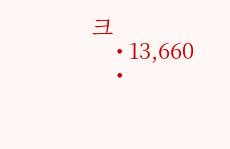크
    • 13,660
    •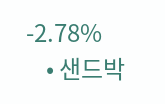-2.78%
    • 샌드박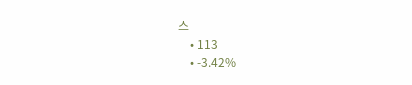스
    • 113
    • -3.42%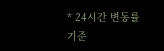* 24시간 변동률 기준